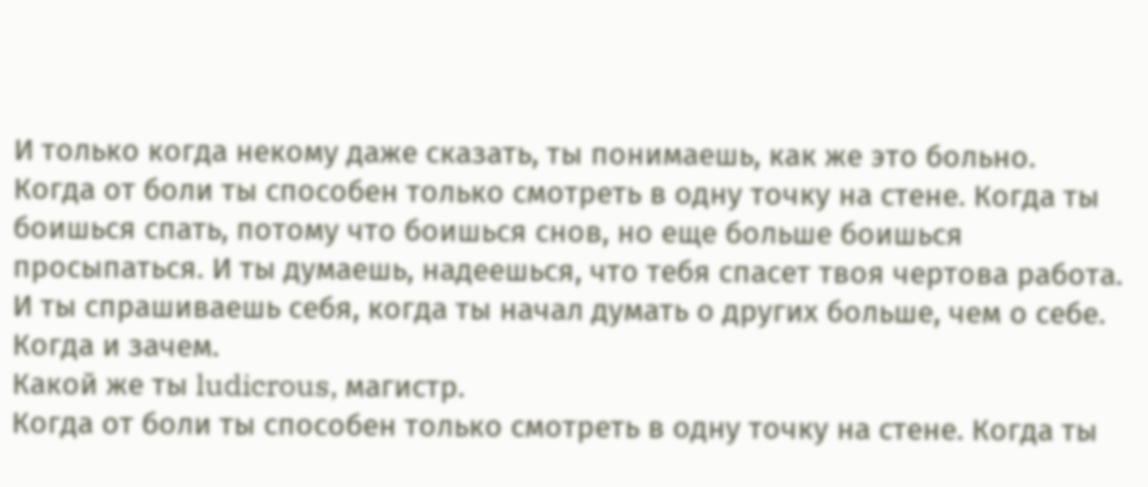И только когда некому даже сказать, ты понимаешь, как же это больно.
Когда от боли ты способен только смотреть в одну точку на стене. Когда ты боишься спать, потому что боишься снов, но еще больше боишься просыпаться. И ты думаешь, надеешься, что тебя спасет твоя чертова работа.
И ты спрашиваешь себя, когда ты начал думать о других больше, чем о себе. Когда и зачем.
Какой же ты ludicrous, магистр.
Когда от боли ты способен только смотреть в одну точку на стене. Когда ты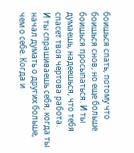боишься спать, потому что боишься снов, но еще больше боишься просыпаться. И ты думаешь, надеешься, что тебя спасет твоя чертова работа.
И ты спрашиваешь себя, когда ты начал думать о других больше, чем о себе. Когда и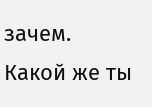зачем.
Какой же ты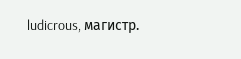ludicrous, магистр.